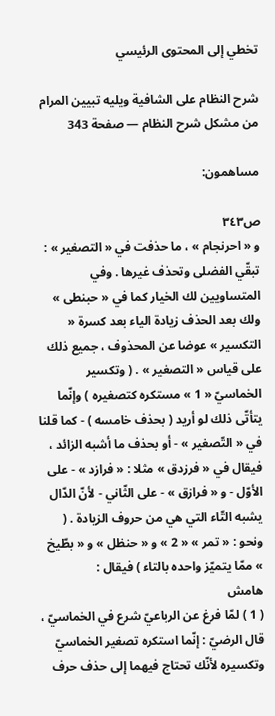تخطي إلى المحتوى الرئيسي

شرح النظام على الشافية ويليه تبيين المرام من مشكل شرح النظام — صفحة 343

مساهمون:

ص٣٤٣
و « احرنجام » ، ما حذفت في « التصغير » : تبقّي الفضلى وتحذف غيرها . وفي المتساويين لك الخيار كما في « حبنطى » ولك بعد الحذف زيادة الياء بعد كسرة « التكسير » عوضا عن المحذوف ، جميع ذلك على قياس « التصغير » . ( وتكسير الخماسيّ « 1 » مستكره كتصغيره ) وإنّما يتأتّى ذلك لو أريد ( بحذف خامسه ) - كما قلنا في « التّصغير » - أو بحذف ما أشبه الزائد ، فيقال في « فرزدق » مثلا : « فرازد » - على الأوّل - و « فرازق » - على الثّاني - لأنّ الدّال يشبه التّاء التي هي من حروف الزيادة . ( ونحو : « تمر » « 2 » و « حنظل » و « بطّيخ » ممّا يتميّز واحده بالتاء ) فيقال :
هامش
( 1 ) لمّا فرغ عن الرباعيّ شرع في الخماسيّ ، قال الرضيّ : إنّما استكره تصغير الخماسيّ وتكسيره لأنّك تحتاج فيهما إلى حذف حرف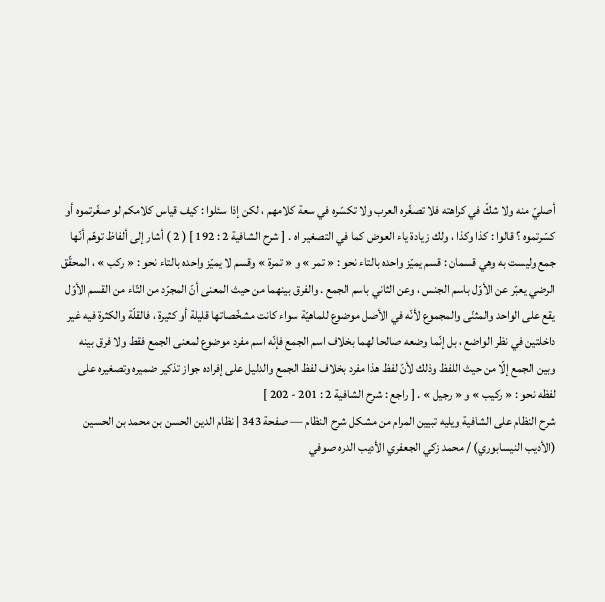أصليّ منه ولا شكّ في كراهته فلا تصغّره العرب ولا تكسّره في سعة كلامهم ، لكن إذا سئلوا : كيف قياس كلامكم لو صغّرتموه أو كسّرتموه ؟ قالوا : كذا وكذا ، ولك زيادة ياء العوض كما في التصغير اه . [ شرح الشافية 2 : 192 ] ( 2 ) أشار إلى ألفاظ توهّم أنّها جمع وليست به وهي قسمان : قسم يميّز واحده بالتاء نحو : « تمر » و « تمرة » وقسم لا يميّز واحده بالتاء نحو : « ركب » ، المحقّق الرضي يعبّر عن الأوّل باسم الجنس ، وعن الثاني باسم الجمع . والفرق بينهما من حيث المعنى أنّ المجرّد من التّاء من القسم الأوّل يقع على الواحد والمثنّى والمجموع لأنّه في الأصل موضوع للماهيّة سواء كانت مشخّصاتها قليلة أو كثيرة ، فالقلّة والكثرة فيه غير داخلتين في نظر الواضع ، بل إنّما وضعه صالحا لهما بخلاف اسم الجمع فإنّه اسم مفرد موضوع لمعنى الجمع فقط ولا فرق بينه وبين الجمع إلّا من حيث اللفظ وذلك لأنّ لفظ هذا مفرد بخلاف لفظ الجمع والدليل على إفراده جواز تذكير ضميره وتصغيره على لفظه نحو : « ركيب » و « رجيل » . [ راجع : شرح الشافية 2 : 201 - 202 ]
شرح النظام على الشافية ويليه تبيين المرام من مشكل شرح النظام — صفحة 343 | نظام الدين الحسن بن محمد بن الحسين (الأديب النيسابوري) / محمد زكي الجعفري الأديب الدره صوفي